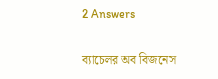2 Answers

ব্যাচেলর অব বিজনেস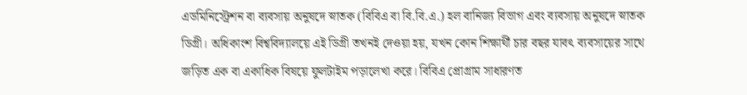এডমিনিস্ট্রেশন বা ব্যবসায় অনুষদে স্নাতক (বিবিএ বা বি.বি.এ.) হল বানিজ্য বিভাগ এবং ব্যবসায় অনুষদে স্নাতক ডিগ্রী। অধিকাংশ বিশ্ববিদ্যালয়ে এই ডিগ্রী তখনই দেওয়া হয়, যখন কোন শিক্ষার্থী চার বছর যাবৎ ব্যবসায়ের সাথে জড়িত এক বা একাধিক বিষয়ে ফুলটাইম পড়ালেখা করে। বিবিএ প্রোগ্রাম সাধারণত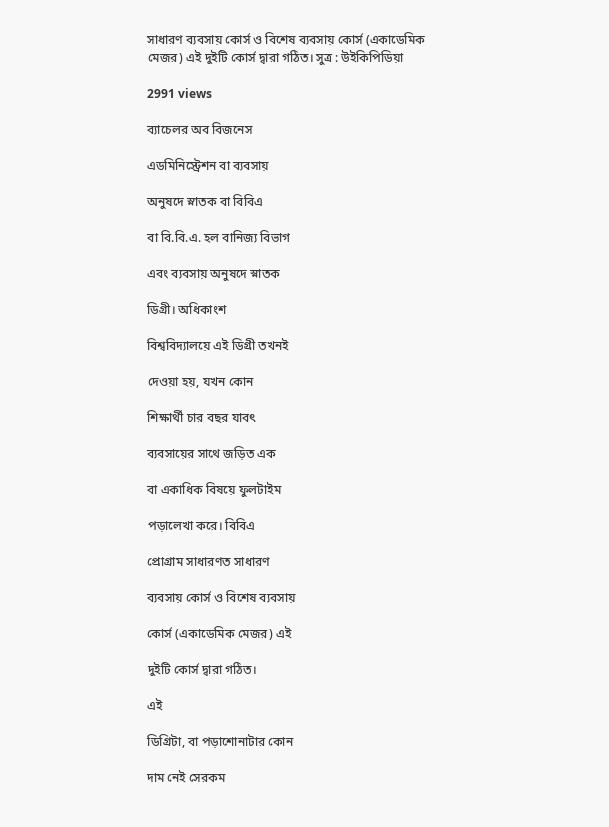সাধারণ ব্যবসায় কোর্স ও বিশেষ ব্যবসায় কোর্স (একাডেমিক মেজর) এই দুইটি কোর্স দ্বারা গঠিত। সুত্র : উইকিপিডিয়া

2991 views

ব্যাচেলর অব বিজনেস

এডমিনিস্ট্রেশন বা ব্যবসায়

অনুষদে স্নাতক বা বিবিএ

বা বি.বি.এ. হল বানিজ্য বিভাগ

এবং ব্যবসায় অনুষদে স্নাতক

ডিগ্রী। অধিকাংশ

বিশ্ববিদ্যালয়ে এই ডিগ্রী তখনই

দেওয়া হয়, যখন কোন

শিক্ষার্থী চার বছর যাবৎ

ব্যবসায়ের সাথে জড়িত এক

বা একাধিক বিষয়ে ফুলটাইম

পড়ালেখা করে। বিবিএ

প্রোগ্রাম সাধারণত সাধারণ

ব্যবসায় কোর্স ও বিশেষ ব্যবসায়

কোর্স (একাডেমিক মেজর) এই

দুইটি কোর্স দ্বারা গঠিত।

এই

ডিগ্রিটা, বা পড়াশোনাটার কোন

দাম নেই সেরকম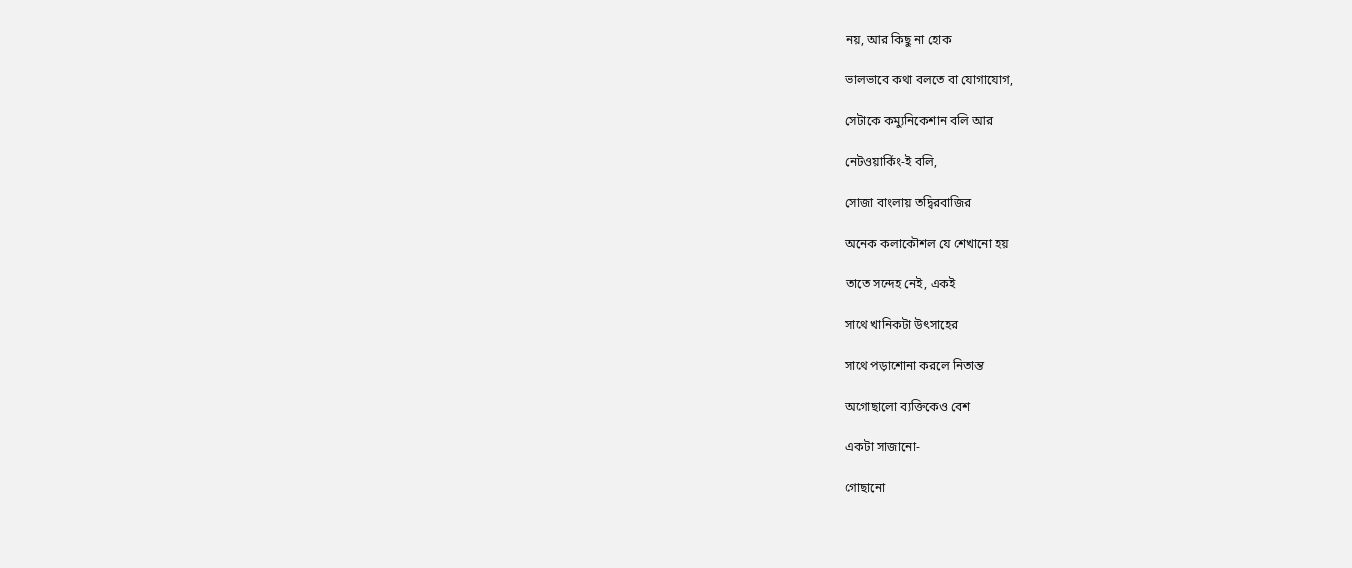নয়, আর কিছু না হোক

ভালভাবে কথা বলতে বা যোগাযোগ,

সেটাকে কম্যুনিকেশান বলি আর

নেটওয়ার্কিং-ই বলি,

সোজা বাংলায় তদ্বিরবাজির

অনেক কলাকৌশল যে শেখানো হয়

তাতে সন্দেহ নেই, একই

সাথে খানিকটা উৎসাহের

সাথে পড়াশোনা করলে নিতান্ত

অগোছালো ব্যক্তিকেও বেশ

একটা সাজানো-

গোছানো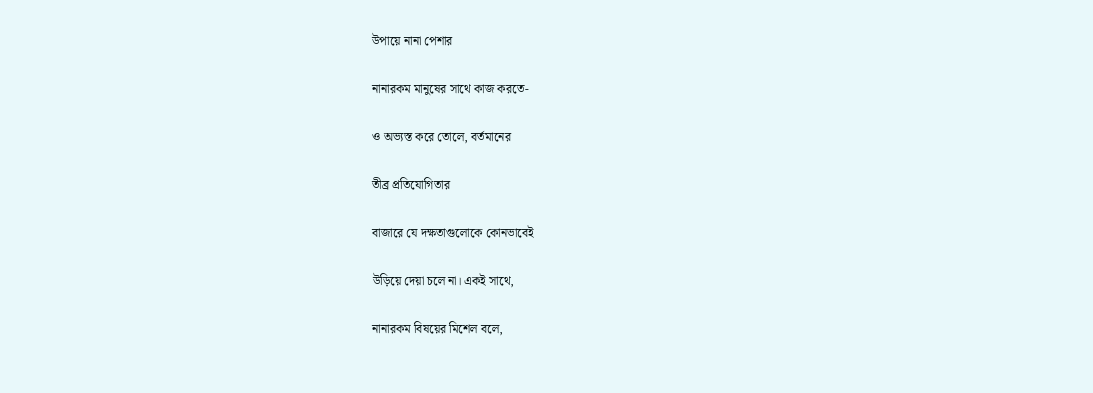উপায়ে নানা পেশার

নানারকম মানুষের সাথে কাজ করতে-

ও অভ্যস্ত করে তোলে, বর্তমানের

তীব্র প্রতিযোগিতার

বাজারে যে দক্ষতাগুলোকে কোনভাবেই

উড়িয়ে দেয়া চলে না। একই সাথে,

নানারকম বিষয়ের মিশেল বলে,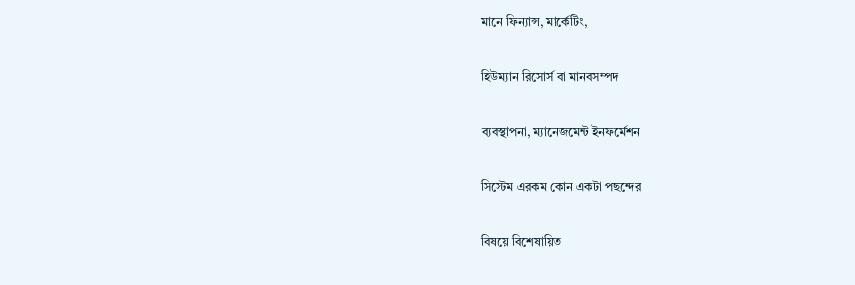মানে ফিন্যান্স, মার্কেটিং,

হিউম্যান রিসোর্স বা মানবসম্পদ

ব্যবস্থাপনা, ম্যানেজমেন্ট ইনফর্মেশন

সিস্টেম এরকম কোন একটা পছন্দের

বিষয়ে বিশেষায়িত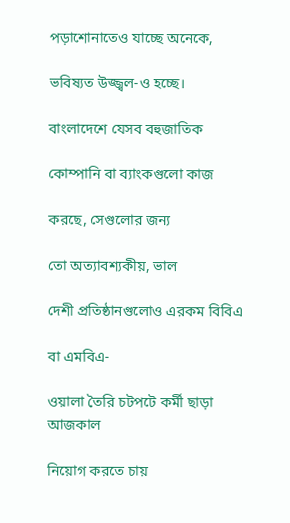পড়াশোনাতেও যাচ্ছে অনেকে,

ভবিষ্যত উজ্জ্বল-ও হচ্ছে।

বাংলাদেশে যেসব বহুজাতিক

কোম্পানি বা ব্যাংকগুলো কাজ

করছে, সেগুলোর জন্য

তো অত্যাবশ্যকীয়, ভাল

দেশী প্রতিষ্ঠানগুলোও এরকম বিবিএ

বা এমবিএ-

ওয়ালা তৈরি চটপটে কর্মী ছাড়া আজকাল

নিয়োগ করতে চায়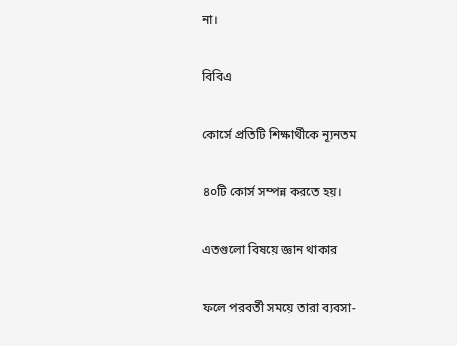না।

বিবিএ

কোর্সে প্রতিটি শিক্ষার্থীকে ন্যূনতম

৪০টি কোর্স সম্পন্ন করতে হয়।

এতগুলো বিষয়ে জ্ঞান থাকার

ফলে পরবর্তী সময়ে তারা ব্যবসা-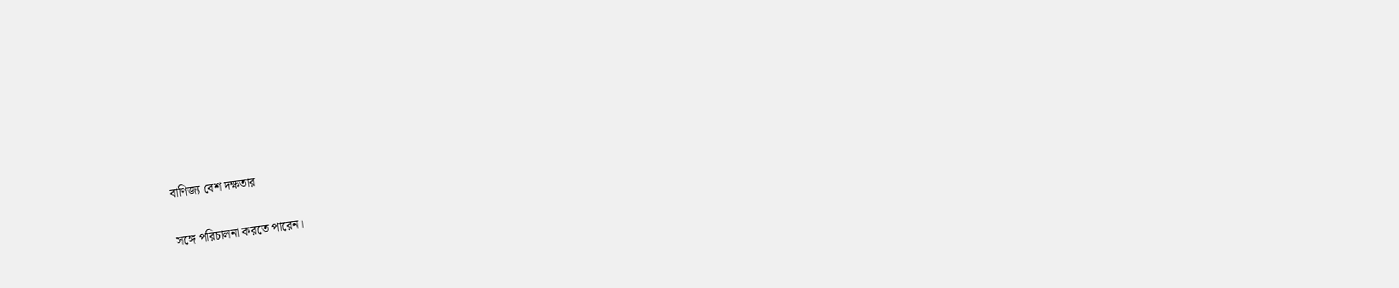বাণিজ্য বেশ দক্ষতার

সঙ্গে পরিচালনা করতে পারেন।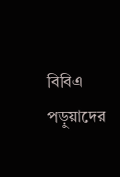বিবিএ পড়ুয়াদের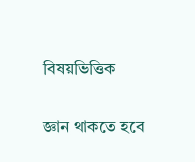বিষয়ভিত্তিক

জ্ঞান থাকতে হবে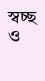স্বচ্ছ ও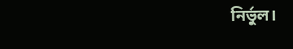নির্ভুল।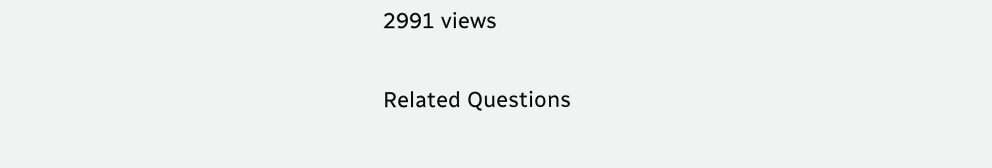2991 views

Related Questions